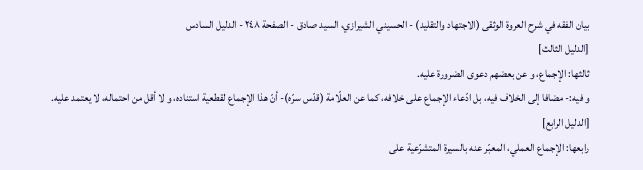بيان الفقه في شرح العروة الوثقى (الاجتهاد والتقليد) - الحسيني الشيرازي، السيد صادق - الصفحة ٢٤٨ - الدليل السادس
[الدليل الثالث]
ثالثها: الإجماع، و عن بعضهم دعوى الضرورة عليه.
و فيه:- مضافا إلى الخلاف فيه، بل ادّعاء الإجماع على خلافه، كما عن العلّامة (قدّس سرّه)- أنّ هذا الإجماع لقطعية استناده، و لا أقل من احتماله، لا يعتمد عليه.
[الدليل الرابع]
رابعها: الإجماع العملي، المعبّر عنه بالسيرة المتشرّعية على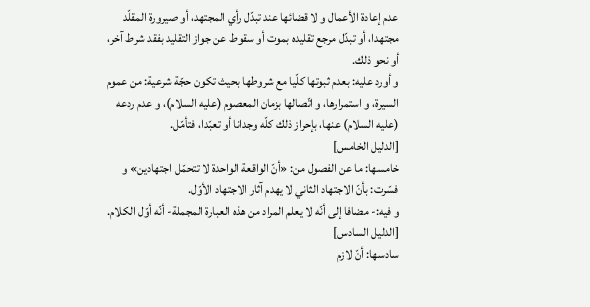عدم إعادة الأعمال و لا قضائها عند تبدّل رأي المجتهد، أو صيرورة المقلّد مجتهدا، أو تبدّل مرجع تقليده بموت أو سقوط عن جواز التقليد بفقد شرط آخر، أو نحو ذلك.
و أورد عليه: بعدم ثبوتها كلّيا مع شروطها بحيث تكون حجّة شرعية: من عموم السيرة، و استمرارها، و اتّصالها بزمان المعصوم (عليه السلام)، و عدم ردعه (عليه السلام) عنها، بإحراز ذلك كلّه وجدانا أو تعبّدا، فتأمّل.
[الدليل الخامس]
خامسها: ما عن الفصول من: «أنّ الواقعة الواحدة لا تتحمّل اجتهادين» و فسّرت: بأنّ الاجتهاد الثاني لا يهدم آثار الاجتهاد الأوّل.
و فيه:- مضافا إلى أنّه لا يعلم المراد من هذه العبارة المجملة- أنّه أوّل الكلام.
[الدليل السادس]
سادسها: أنّ لازم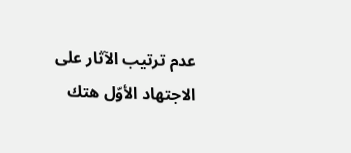عدم ترتيب الآثار على الاجتهاد الأوّل هتك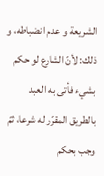الشريعة و عدم انضباطه، و ذلك: لأنّ الشارع لو حكم بشيء فأتى به العبد بالطريق المقرّر له شرعا، ثمّ وجب بحكم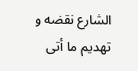الشارع نقضه و تهديم ما أتى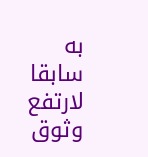به سابقا لارتفع وثوق